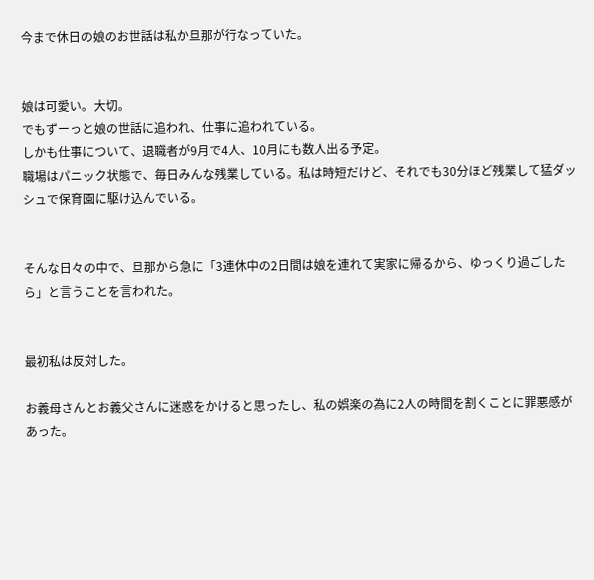今まで休日の娘のお世話は私か旦那が行なっていた。


娘は可愛い。大切。
でもずーっと娘の世話に追われ、仕事に追われている。
しかも仕事について、退職者が9月で4人、10月にも数人出る予定。
職場はパニック状態で、毎日みんな残業している。私は時短だけど、それでも30分ほど残業して猛ダッシュで保育園に駆け込んでいる。


そんな日々の中で、旦那から急に「3連休中の2日間は娘を連れて実家に帰るから、ゆっくり過ごしたら」と言うことを言われた。


最初私は反対した。

お義母さんとお義父さんに迷惑をかけると思ったし、私の娯楽の為に2人の時間を割くことに罪悪感があった。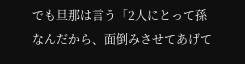でも旦那は言う「2人にとって孫なんだから、面倒みさせてあげて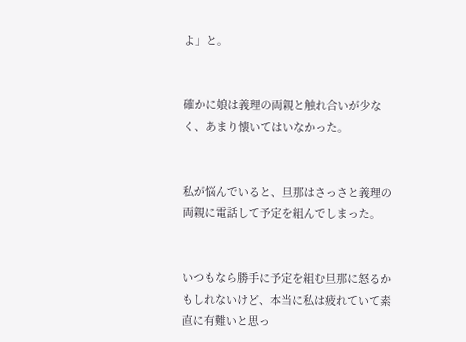よ」と。


確かに娘は義理の両親と触れ合いが少なく、あまり懐いてはいなかった。


私が悩んでいると、旦那はさっさと義理の両親に電話して予定を組んでしまった。


いつもなら勝手に予定を組む旦那に怒るかもしれないけど、本当に私は疲れていて素直に有難いと思っ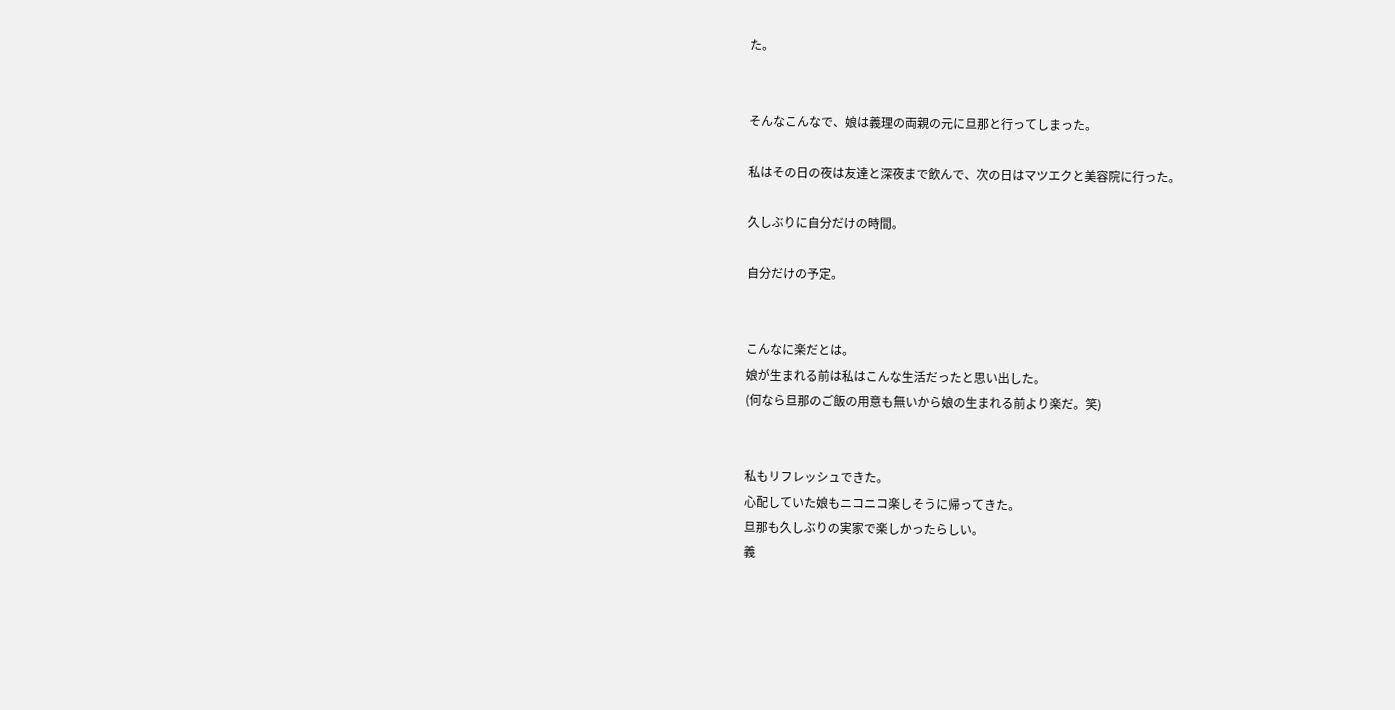た。


そんなこんなで、娘は義理の両親の元に旦那と行ってしまった。

私はその日の夜は友達と深夜まで飲んで、次の日はマツエクと美容院に行った。

久しぶりに自分だけの時間。

自分だけの予定。


こんなに楽だとは。
娘が生まれる前は私はこんな生活だったと思い出した。
(何なら旦那のご飯の用意も無いから娘の生まれる前より楽だ。笑)


私もリフレッシュできた。
心配していた娘もニコニコ楽しそうに帰ってきた。
旦那も久しぶりの実家で楽しかったらしい。
義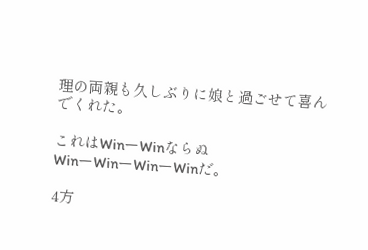理の両親も久しぶりに娘と過ごせて喜んでくれた。

これはWinーWinならぬ
WinーWinーWinーWinだ。

4方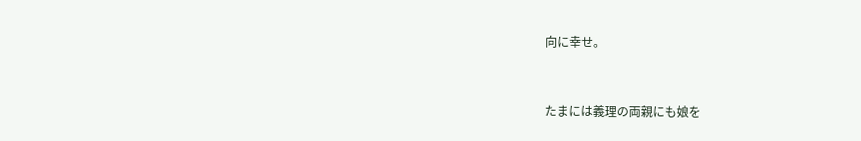向に幸せ。


たまには義理の両親にも娘を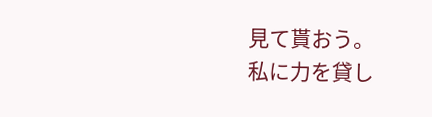見て貰おう。
私に力を貸し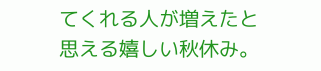てくれる人が増えたと思える嬉しい秋休み。